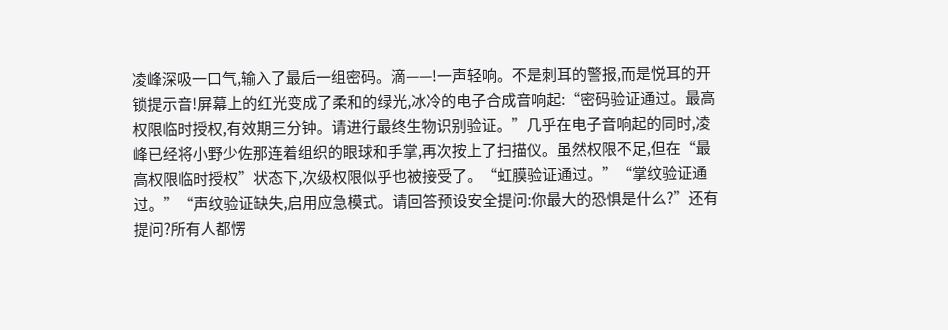凌峰深吸一口气,输入了最后一组密码。滴——!一声轻响。不是刺耳的警报,而是悦耳的开锁提示音!屏幕上的红光变成了柔和的绿光,冰冷的电子合成音响起:“密码验证通过。最高权限临时授权,有效期三分钟。请进行最终生物识别验证。”几乎在电子音响起的同时,凌峰已经将小野少佐那连着组织的眼球和手掌,再次按上了扫描仪。虽然权限不足,但在“最高权限临时授权”状态下,次级权限似乎也被接受了。“虹膜验证通过。”“掌纹验证通过。”“声纹验证缺失,启用应急模式。请回答预设安全提问:你最大的恐惧是什么?”还有提问?所有人都愣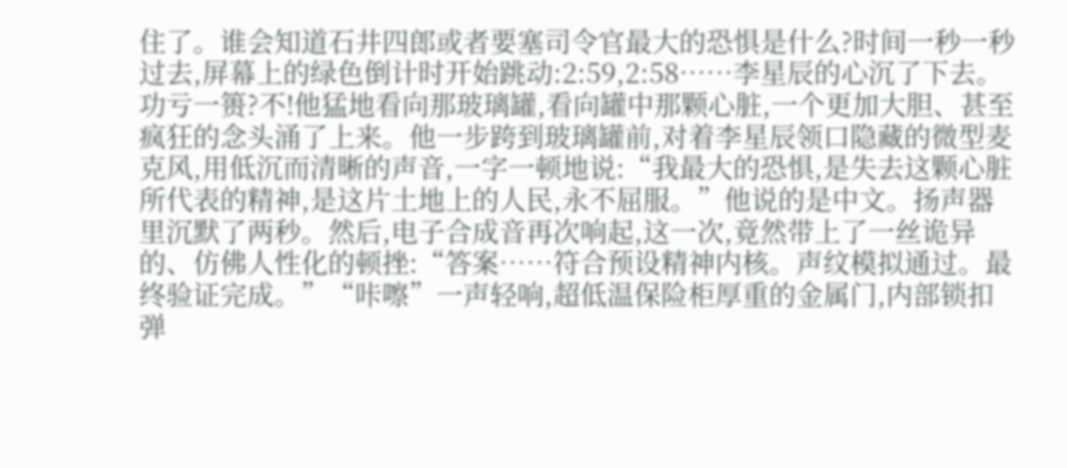住了。谁会知道石井四郎或者要塞司令官最大的恐惧是什么?时间一秒一秒过去,屏幕上的绿色倒计时开始跳动:2:59,2:58……李星辰的心沉了下去。功亏一篑?不!他猛地看向那玻璃罐,看向罐中那颗心脏,一个更加大胆、甚至疯狂的念头涌了上来。他一步跨到玻璃罐前,对着李星辰领口隐藏的微型麦克风,用低沉而清晰的声音,一字一顿地说:“我最大的恐惧,是失去这颗心脏所代表的精神,是这片土地上的人民,永不屈服。”他说的是中文。扬声器里沉默了两秒。然后,电子合成音再次响起,这一次,竟然带上了一丝诡异的、仿佛人性化的顿挫:“答案……符合预设精神内核。声纹模拟通过。最终验证完成。”“咔嚓”一声轻响,超低温保险柜厚重的金属门,内部锁扣弹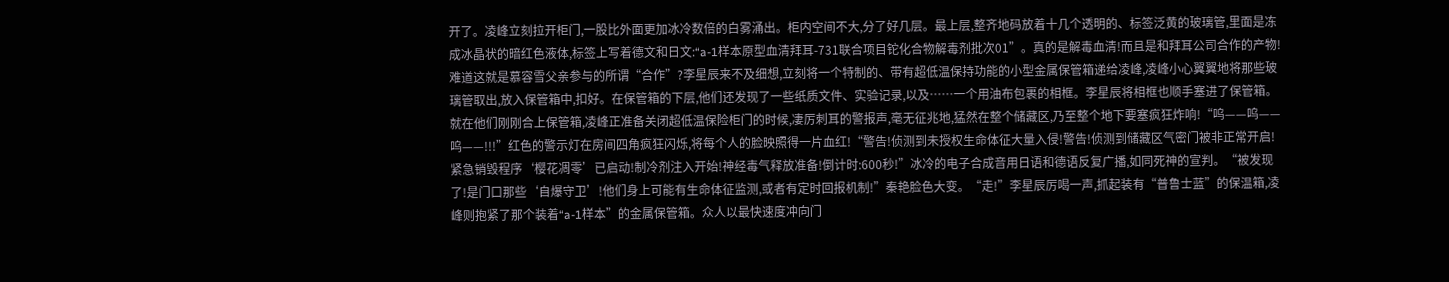开了。凌峰立刻拉开柜门,一股比外面更加冰冷数倍的白雾涌出。柜内空间不大,分了好几层。最上层,整齐地码放着十几个透明的、标签泛黄的玻璃管,里面是冻成冰晶状的暗红色液体,标签上写着德文和日文:“a-1样本原型血清拜耳-731联合项目铊化合物解毒剂批次01”。真的是解毒血清!而且是和拜耳公司合作的产物!难道这就是慕容雪父亲参与的所谓“合作”?李星辰来不及细想,立刻将一个特制的、带有超低温保持功能的小型金属保管箱递给凌峰,凌峰小心翼翼地将那些玻璃管取出,放入保管箱中,扣好。在保管箱的下层,他们还发现了一些纸质文件、实验记录,以及……一个用油布包裹的相框。李星辰将相框也顺手塞进了保管箱。就在他们刚刚合上保管箱,凌峰正准备关闭超低温保险柜门的时候,凄厉刺耳的警报声,毫无征兆地,猛然在整个储藏区,乃至整个地下要塞疯狂炸响!“呜——呜——呜——!!!”红色的警示灯在房间四角疯狂闪烁,将每个人的脸映照得一片血红!“警告!侦测到未授权生命体征大量入侵!警告!侦测到储藏区气密门被非正常开启!紧急销毁程序‘樱花凋零’已启动!制冷剂注入开始!神经毒气释放准备!倒计时:600秒!”冰冷的电子合成音用日语和德语反复广播,如同死神的宣判。“被发现了!是门口那些‘自爆守卫’!他们身上可能有生命体征监测,或者有定时回报机制!”秦艳脸色大变。“走!”李星辰厉喝一声,抓起装有“普鲁士蓝”的保温箱,凌峰则抱紧了那个装着“a-1样本”的金属保管箱。众人以最快速度冲向门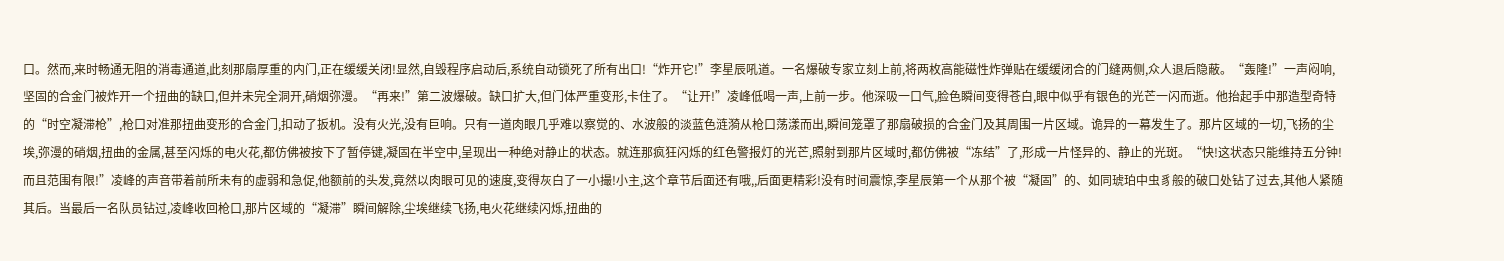口。然而,来时畅通无阻的消毒通道,此刻那扇厚重的内门,正在缓缓关闭!显然,自毁程序启动后,系统自动锁死了所有出口!“炸开它!”李星辰吼道。一名爆破专家立刻上前,将两枚高能磁性炸弹贴在缓缓闭合的门缝两侧,众人退后隐蔽。“轰隆!”一声闷响,坚固的合金门被炸开一个扭曲的缺口,但并未完全洞开,硝烟弥漫。“再来!”第二波爆破。缺口扩大,但门体严重变形,卡住了。“让开!”凌峰低喝一声,上前一步。他深吸一口气,脸色瞬间变得苍白,眼中似乎有银色的光芒一闪而逝。他抬起手中那造型奇特的“时空凝滞枪”,枪口对准那扭曲变形的合金门,扣动了扳机。没有火光,没有巨响。只有一道肉眼几乎难以察觉的、水波般的淡蓝色涟漪从枪口荡漾而出,瞬间笼罩了那扇破损的合金门及其周围一片区域。诡异的一幕发生了。那片区域的一切,飞扬的尘埃,弥漫的硝烟,扭曲的金属,甚至闪烁的电火花,都仿佛被按下了暂停键,凝固在半空中,呈现出一种绝对静止的状态。就连那疯狂闪烁的红色警报灯的光芒,照射到那片区域时,都仿佛被“冻结”了,形成一片怪异的、静止的光斑。“快!这状态只能维持五分钟!而且范围有限!”凌峰的声音带着前所未有的虚弱和急促,他额前的头发,竟然以肉眼可见的速度,变得灰白了一小撮!小主,这个章节后面还有哦,,后面更精彩!没有时间震惊,李星辰第一个从那个被“凝固”的、如同琥珀中虫豸般的破口处钻了过去,其他人紧随其后。当最后一名队员钻过,凌峰收回枪口,那片区域的“凝滞”瞬间解除,尘埃继续飞扬,电火花继续闪烁,扭曲的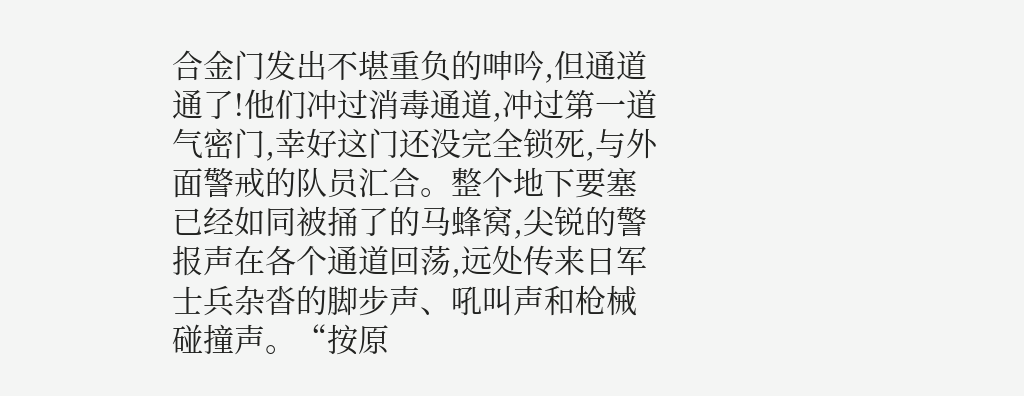合金门发出不堪重负的呻吟,但通道通了!他们冲过消毒通道,冲过第一道气密门,幸好这门还没完全锁死,与外面警戒的队员汇合。整个地下要塞已经如同被捅了的马蜂窝,尖锐的警报声在各个通道回荡,远处传来日军士兵杂沓的脚步声、吼叫声和枪械碰撞声。“按原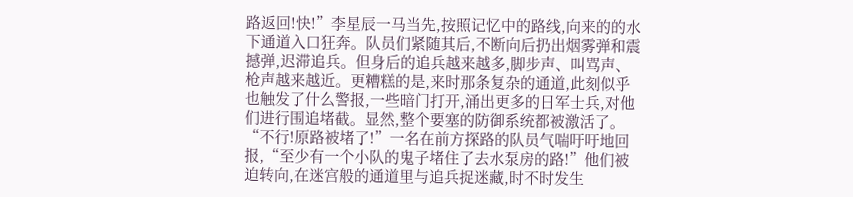路返回!快!”李星辰一马当先,按照记忆中的路线,向来的的水下通道入口狂奔。队员们紧随其后,不断向后扔出烟雾弹和震撼弹,迟滞追兵。但身后的追兵越来越多,脚步声、叫骂声、枪声越来越近。更糟糕的是,来时那条复杂的通道,此刻似乎也触发了什么警报,一些暗门打开,涌出更多的日军士兵,对他们进行围追堵截。显然,整个要塞的防御系统都被激活了。“不行!原路被堵了!”一名在前方探路的队员气喘吁吁地回报,“至少有一个小队的鬼子堵住了去水泵房的路!”他们被迫转向,在迷宫般的通道里与追兵捉迷藏,时不时发生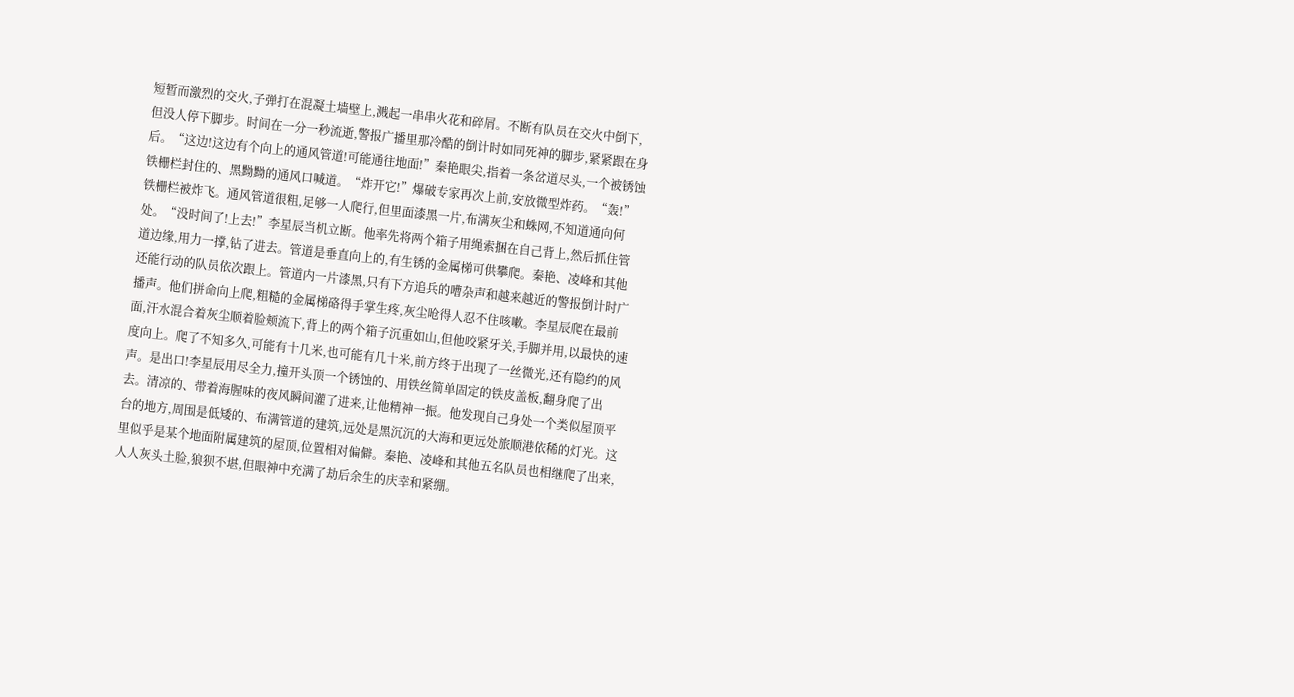短暂而激烈的交火,子弹打在混凝土墙壁上,溅起一串串火花和碎屑。不断有队员在交火中倒下,但没人停下脚步。时间在一分一秒流逝,警报广播里那冷酷的倒计时如同死神的脚步,紧紧跟在身后。“这边!这边有个向上的通风管道!可能通往地面!”秦艳眼尖,指着一条岔道尽头,一个被锈蚀铁栅栏封住的、黑黝黝的通风口喊道。“炸开它!”爆破专家再次上前,安放微型炸药。“轰!”铁栅栏被炸飞。通风管道很粗,足够一人爬行,但里面漆黑一片,布满灰尘和蛛网,不知道通向何处。“没时间了!上去!”李星辰当机立断。他率先将两个箱子用绳索捆在自己背上,然后抓住管道边缘,用力一撑,钻了进去。管道是垂直向上的,有生锈的金属梯可供攀爬。秦艳、凌峰和其他还能行动的队员依次跟上。管道内一片漆黑,只有下方追兵的嘈杂声和越来越近的警报倒计时广播声。他们拼命向上爬,粗糙的金属梯硌得手掌生疼,灰尘呛得人忍不住咳嗽。李星辰爬在最前面,汗水混合着灰尘顺着脸颊流下,背上的两个箱子沉重如山,但他咬紧牙关,手脚并用,以最快的速度向上。爬了不知多久,可能有十几米,也可能有几十米,前方终于出现了一丝微光,还有隐约的风声。是出口!李星辰用尽全力,撞开头顶一个锈蚀的、用铁丝简单固定的铁皮盖板,翻身爬了出去。清凉的、带着海腥味的夜风瞬间灌了进来,让他精神一振。他发现自己身处一个类似屋顶平台的地方,周围是低矮的、布满管道的建筑,远处是黑沉沉的大海和更远处旅顺港依稀的灯光。这里似乎是某个地面附属建筑的屋顶,位置相对偏僻。秦艳、凌峰和其他五名队员也相继爬了出来,人人灰头土脸,狼狈不堪,但眼神中充满了劫后余生的庆幸和紧绷。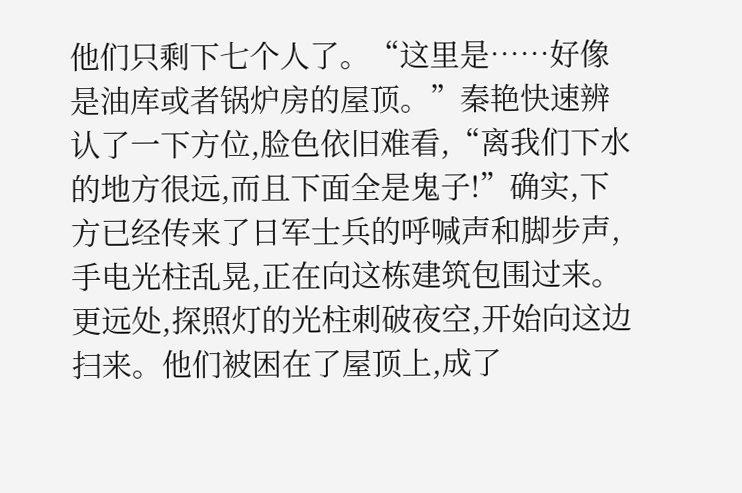他们只剩下七个人了。“这里是……好像是油库或者锅炉房的屋顶。”秦艳快速辨认了一下方位,脸色依旧难看,“离我们下水的地方很远,而且下面全是鬼子!”确实,下方已经传来了日军士兵的呼喊声和脚步声,手电光柱乱晃,正在向这栋建筑包围过来。更远处,探照灯的光柱刺破夜空,开始向这边扫来。他们被困在了屋顶上,成了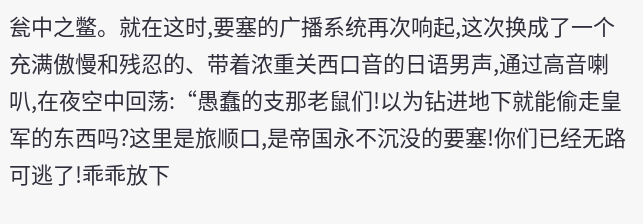瓮中之鳖。就在这时,要塞的广播系统再次响起,这次换成了一个充满傲慢和残忍的、带着浓重关西口音的日语男声,通过高音喇叭,在夜空中回荡:“愚蠢的支那老鼠们!以为钻进地下就能偷走皇军的东西吗?这里是旅顺口,是帝国永不沉没的要塞!你们已经无路可逃了!乖乖放下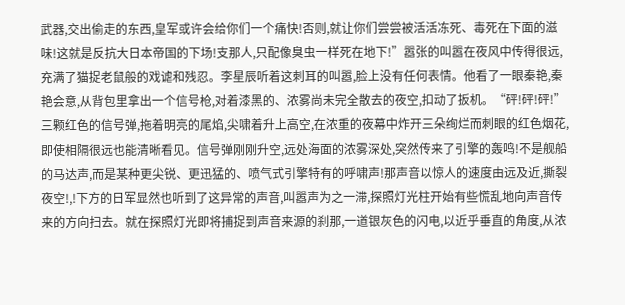武器,交出偷走的东西,皇军或许会给你们一个痛快!否则,就让你们尝尝被活活冻死、毒死在下面的滋味!这就是反抗大日本帝国的下场!支那人,只配像臭虫一样死在地下!”嚣张的叫嚣在夜风中传得很远,充满了猫捉老鼠般的戏谑和残忍。李星辰听着这刺耳的叫嚣,脸上没有任何表情。他看了一眼秦艳,秦艳会意,从背包里拿出一个信号枪,对着漆黑的、浓雾尚未完全散去的夜空,扣动了扳机。“砰!砰!砰!”三颗红色的信号弹,拖着明亮的尾焰,尖啸着升上高空,在浓重的夜幕中炸开三朵绚烂而刺眼的红色烟花,即使相隔很远也能清晰看见。信号弹刚刚升空,远处海面的浓雾深处,突然传来了引擎的轰鸣!不是舰船的马达声,而是某种更尖锐、更迅猛的、喷气式引擎特有的呼啸声!那声音以惊人的速度由远及近,撕裂夜空!,!下方的日军显然也听到了这异常的声音,叫嚣声为之一滞,探照灯光柱开始有些慌乱地向声音传来的方向扫去。就在探照灯光即将捕捉到声音来源的刹那,一道银灰色的闪电,以近乎垂直的角度,从浓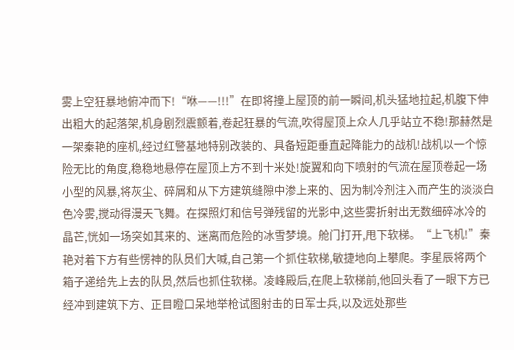雾上空狂暴地俯冲而下!“咻——!!!”在即将撞上屋顶的前一瞬间,机头猛地拉起,机腹下伸出粗大的起落架,机身剧烈震颤着,卷起狂暴的气流,吹得屋顶上众人几乎站立不稳!那赫然是一架秦艳的座机,经过红警基地特别改装的、具备短距垂直起降能力的战机!战机以一个惊险无比的角度,稳稳地悬停在屋顶上方不到十米处!旋翼和向下喷射的气流在屋顶卷起一场小型的风暴,将灰尘、碎屑和从下方建筑缝隙中渗上来的、因为制冷剂注入而产生的淡淡白色冷雾,搅动得漫天飞舞。在探照灯和信号弹残留的光影中,这些雾折射出无数细碎冰冷的晶芒,恍如一场突如其来的、迷离而危险的冰雪梦境。舱门打开,甩下软梯。“上飞机!”秦艳对着下方有些愣神的队员们大喊,自己第一个抓住软梯,敏捷地向上攀爬。李星辰将两个箱子递给先上去的队员,然后也抓住软梯。凌峰殿后,在爬上软梯前,他回头看了一眼下方已经冲到建筑下方、正目瞪口呆地举枪试图射击的日军士兵,以及远处那些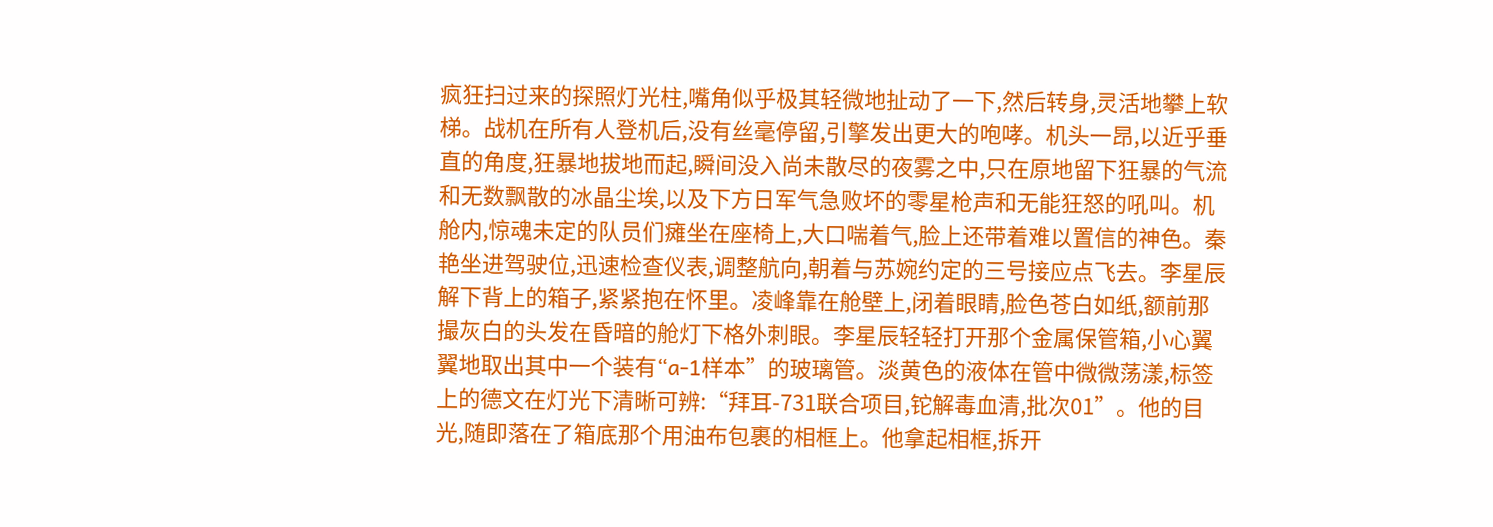疯狂扫过来的探照灯光柱,嘴角似乎极其轻微地扯动了一下,然后转身,灵活地攀上软梯。战机在所有人登机后,没有丝毫停留,引擎发出更大的咆哮。机头一昂,以近乎垂直的角度,狂暴地拔地而起,瞬间没入尚未散尽的夜雾之中,只在原地留下狂暴的气流和无数飘散的冰晶尘埃,以及下方日军气急败坏的零星枪声和无能狂怒的吼叫。机舱内,惊魂未定的队员们瘫坐在座椅上,大口喘着气,脸上还带着难以置信的神色。秦艳坐进驾驶位,迅速检查仪表,调整航向,朝着与苏婉约定的三号接应点飞去。李星辰解下背上的箱子,紧紧抱在怀里。凌峰靠在舱壁上,闭着眼睛,脸色苍白如纸,额前那撮灰白的头发在昏暗的舱灯下格外刺眼。李星辰轻轻打开那个金属保管箱,小心翼翼地取出其中一个装有“a-1样本”的玻璃管。淡黄色的液体在管中微微荡漾,标签上的德文在灯光下清晰可辨:“拜耳-731联合项目,铊解毒血清,批次01”。他的目光,随即落在了箱底那个用油布包裹的相框上。他拿起相框,拆开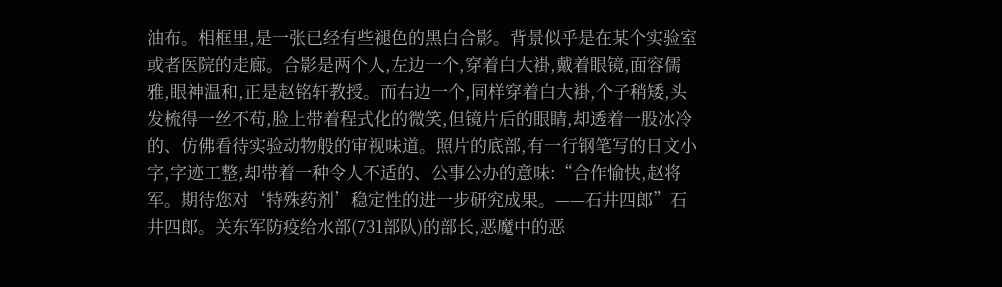油布。相框里,是一张已经有些褪色的黑白合影。背景似乎是在某个实验室或者医院的走廊。合影是两个人,左边一个,穿着白大褂,戴着眼镜,面容儒雅,眼神温和,正是赵铭轩教授。而右边一个,同样穿着白大褂,个子稍矮,头发梳得一丝不苟,脸上带着程式化的微笑,但镜片后的眼睛,却透着一股冰冷的、仿佛看待实验动物般的审视味道。照片的底部,有一行钢笔写的日文小字,字迹工整,却带着一种令人不适的、公事公办的意味:“合作愉快,赵将军。期待您对‘特殊药剂’稳定性的进一步研究成果。——石井四郎”石井四郎。关东军防疫给水部(731部队)的部长,恶魔中的恶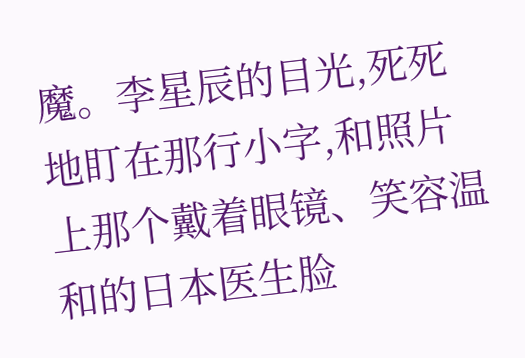魔。李星辰的目光,死死地盯在那行小字,和照片上那个戴着眼镜、笑容温和的日本医生脸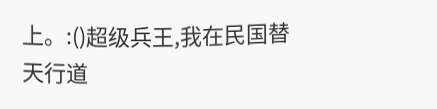上。:()超级兵王,我在民国替天行道